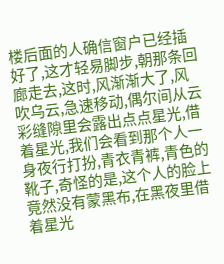楼后面的人确信窗户已经插好了,这才轻易脚步,朝那条回廊走去,这时,风渐渐大了,风吹乌云,急速移动,偶尔间从云彩缝隙里会露出点点星光,借着星光,我们会看到那个人一身夜行打扮,青衣青裤,青色的靴子,奇怪的是,这个人的脸上竟然没有蒙黑布,在黑夜里借着星光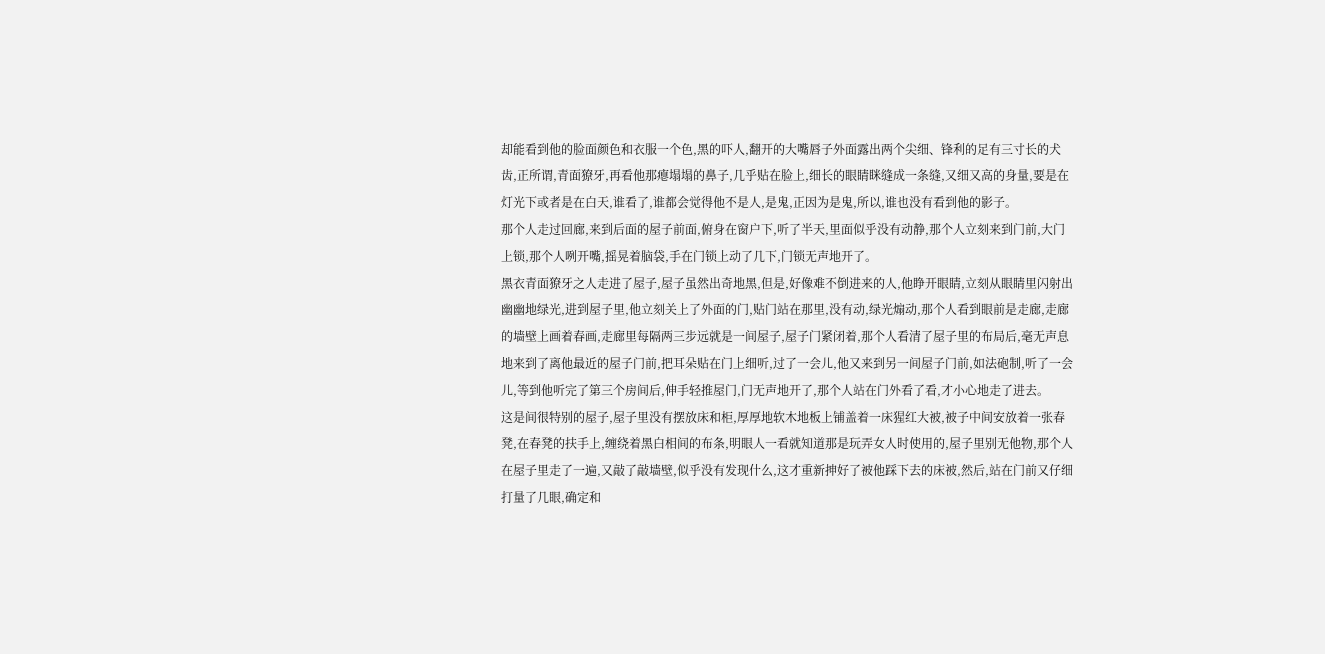却能看到他的脸面颜色和衣服一个色,黑的吓人,翻开的大嘴唇子外面露出两个尖细、锋利的足有三寸长的犬齿,正所谓,青面獠牙,再看他那瘪塌塌的鼻子,几乎贴在脸上,细长的眼睛眯缝成一条缝,又细又高的身量,要是在灯光下或者是在白天,谁看了,谁都会觉得他不是人,是鬼,正因为是鬼,所以,谁也没有看到他的影子。
那个人走过回廊,来到后面的屋子前面,俯身在窗户下,听了半天,里面似乎没有动静,那个人立刻来到门前,大门上锁,那个人咧开嘴,摇晃着脑袋,手在门锁上动了几下,门锁无声地开了。
黑衣青面獠牙之人走进了屋子,屋子虽然出奇地黑,但是,好像难不倒进来的人,他睁开眼睛,立刻从眼睛里闪射出幽幽地绿光,进到屋子里,他立刻关上了外面的门,贴门站在那里,没有动,绿光煽动,那个人看到眼前是走廊,走廊的墙壁上画着春画,走廊里每隔两三步远就是一间屋子,屋子门紧闭着,那个人看清了屋子里的布局后,毫无声息地来到了离他最近的屋子门前,把耳朵贴在门上细听,过了一会儿,他又来到另一间屋子门前,如法砲制,听了一会儿,等到他听完了第三个房间后,伸手轻推屋门,门无声地开了,那个人站在门外看了看,才小心地走了进去。
这是间很特别的屋子,屋子里没有摆放床和柜,厚厚地软木地板上铺盖着一床猩红大被,被子中间安放着一张春凳,在春凳的扶手上,缠绕着黑白相间的布条,明眼人一看就知道那是玩弄女人时使用的,屋子里别无他物,那个人在屋子里走了一遍,又敲了敲墙壁,似乎没有发现什么,这才重新抻好了被他踩下去的床被,然后,站在门前又仔细打量了几眼,确定和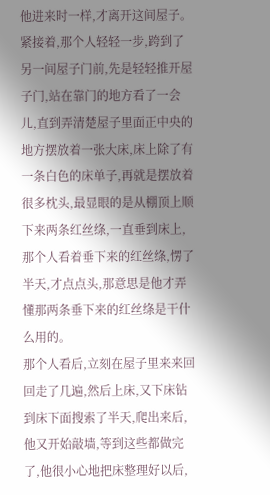他进来时一样,才离开这间屋子。
紧接着,那个人轻轻一步,跨到了另一间屋子门前,先是轻轻推开屋子门,站在靠门的地方看了一会儿,直到弄清楚屋子里面正中央的地方摆放着一张大床,床上除了有一条白色的床单子,再就是摆放着很多枕头,最显眼的是从棚顶上顺下来两条红丝绦,一直垂到床上,那个人看着垂下来的红丝绦,愣了半天,才点点头,那意思是他才弄懂那两条垂下来的红丝绦是干什么用的。
那个人看后,立刻在屋子里来来回回走了几遍,然后上床,又下床钻到床下面搜索了半天,爬出来后,他又开始敲墙,等到这些都做完了,他很小心地把床整理好以后,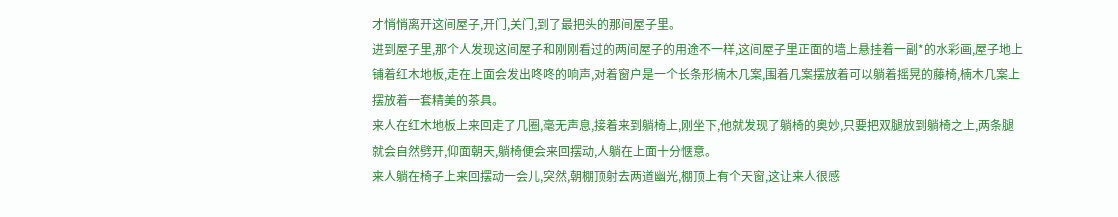才悄悄离开这间屋子,开门,关门,到了最把头的那间屋子里。
进到屋子里,那个人发现这间屋子和刚刚看过的两间屋子的用途不一样,这间屋子里正面的墙上悬挂着一副*的水彩画,屋子地上铺着红木地板,走在上面会发出咚咚的响声,对着窗户是一个长条形楠木几案,围着几案摆放着可以躺着摇晃的藤椅,楠木几案上摆放着一套精美的茶具。
来人在红木地板上来回走了几圈,毫无声息,接着来到躺椅上,刚坐下,他就发现了躺椅的奥妙,只要把双腿放到躺椅之上,两条腿就会自然劈开,仰面朝天,躺椅便会来回摆动,人躺在上面十分惬意。
来人躺在椅子上来回摆动一会儿,突然,朝棚顶射去两道幽光,棚顶上有个天窗,这让来人很感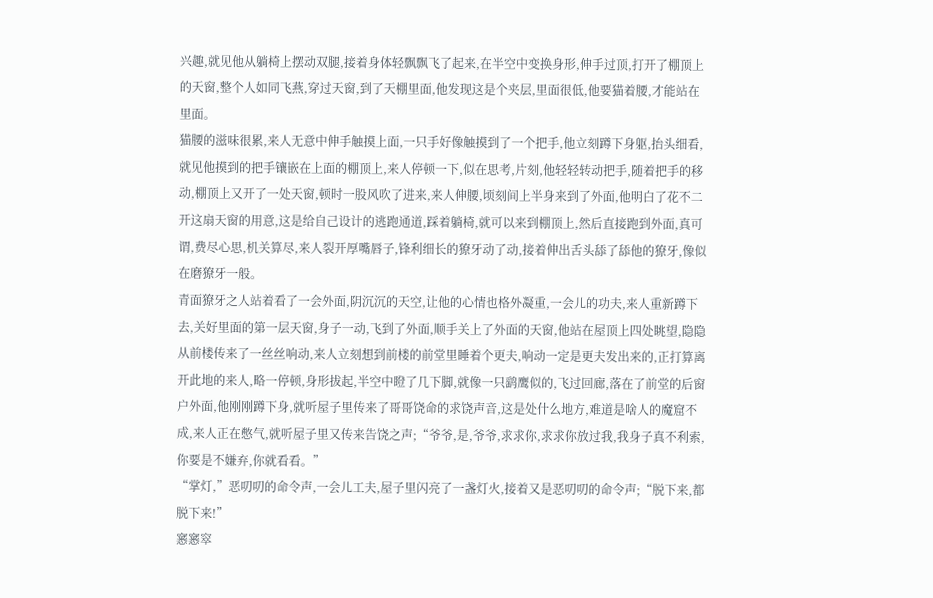兴趣,就见他从躺椅上摆动双腿,接着身体轻飘飘飞了起来,在半空中变换身形,伸手过顶,打开了棚顶上的天窗,整个人如同飞燕,穿过天窗,到了天棚里面,他发现这是个夹层,里面很低,他要猫着腰,才能站在里面。
猫腰的滋味很累,来人无意中伸手触摸上面,一只手好像触摸到了一个把手,他立刻蹲下身躯,抬头细看,就见他摸到的把手镶嵌在上面的棚顶上,来人停顿一下,似在思考,片刻,他轻轻转动把手,随着把手的移动,棚顶上又开了一处天窗,顿时一股风吹了进来,来人伸腰,顷刻间上半身来到了外面,他明白了花不二开这扇天窗的用意,这是给自己设计的逃跑通道,踩着躺椅,就可以来到棚顶上,然后直接跑到外面,真可谓,费尽心思,机关算尽,来人裂开厚嘴唇子,锋利细长的獠牙动了动,接着伸出舌头舔了舔他的獠牙,像似在磨獠牙一般。
青面獠牙之人站着看了一会外面,阴沉沉的天空,让他的心情也格外凝重,一会儿的功夫,来人重新蹲下去,关好里面的第一层天窗,身子一动,飞到了外面,顺手关上了外面的天窗,他站在屋顶上四处眺望,隐隐从前楼传来了一丝丝响动,来人立刻想到前楼的前堂里睡着个更夫,响动一定是更夫发出来的,正打算离开此地的来人,略一停顿,身形拔起,半空中瞪了几下脚,就像一只鹞鹰似的,飞过回廊,落在了前堂的后窗户外面,他刚刚蹲下身,就听屋子里传来了哥哥饶命的求饶声音,这是处什么地方,难道是啥人的魔窟不成,来人正在憋气,就听屋子里又传来告饶之声;“爷爷,是,爷爷,求求你,求求你放过我,我身子真不利索,你要是不嫌弃,你就看看。”
“掌灯,”恶叨叨的命令声,一会儿工夫,屋子里闪亮了一盏灯火,接着又是恶叨叨的命令声;“脱下来,都脱下来!”
窸窸窣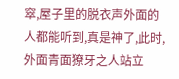窣,屋子里的脱衣声外面的人都能听到,真是神了,此时,外面青面獠牙之人站立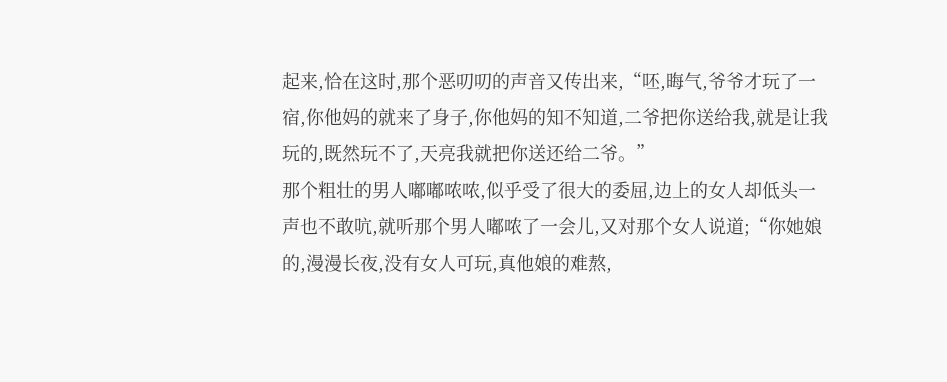起来,恰在这时,那个恶叨叨的声音又传出来,“呸,晦气,爷爷才玩了一宿,你他妈的就来了身子,你他妈的知不知道,二爷把你送给我,就是让我玩的,既然玩不了,天亮我就把你送还给二爷。”
那个粗壮的男人嘟嘟哝哝,似乎受了很大的委屈,边上的女人却低头一声也不敢吭,就听那个男人嘟哝了一会儿,又对那个女人说道;“你她娘的,漫漫长夜,没有女人可玩,真他娘的难熬,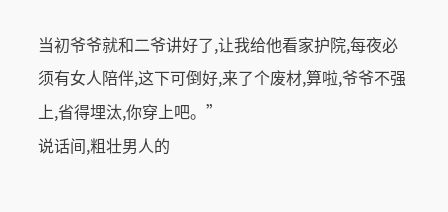当初爷爷就和二爷讲好了,让我给他看家护院,每夜必须有女人陪伴,这下可倒好,来了个废材,算啦,爷爷不强上,省得埋汰,你穿上吧。”
说话间,粗壮男人的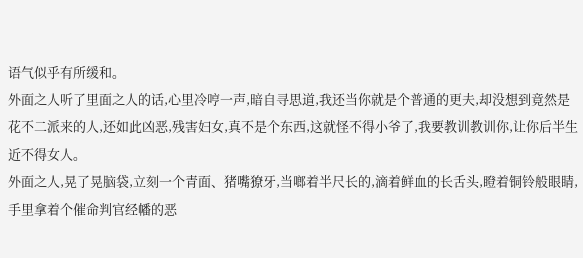语气似乎有所缓和。
外面之人听了里面之人的话,心里冷哼一声,暗自寻思道,我还当你就是个普通的更夫,却没想到竟然是花不二派来的人,还如此凶恶,残害妇女,真不是个东西,这就怪不得小爷了,我要教训教训你,让你后半生近不得女人。
外面之人,晃了晃脑袋,立刻一个青面、猪嘴獠牙,当啷着半尺长的,滴着鲜血的长舌头,瞪着铜铃般眼睛,手里拿着个催命判官经幡的恶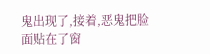鬼出现了,接着,恶鬼把脸面贴在了窗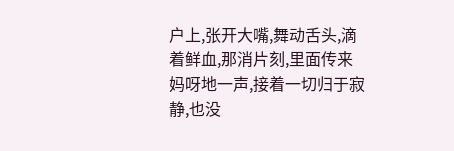户上,张开大嘴,舞动舌头,滴着鲜血,那消片刻,里面传来妈呀地一声,接着一切归于寂静,也没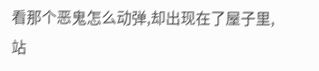看那个恶鬼怎么动弹,却出现在了屋子里,站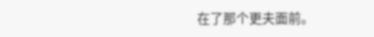在了那个更夫面前。